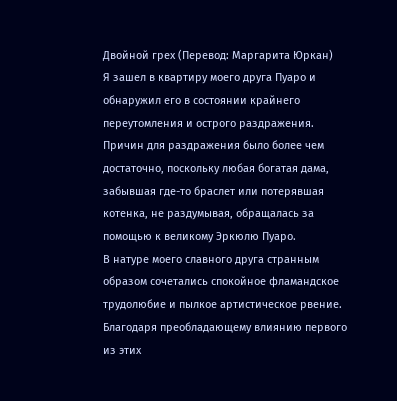Двойной грех (Перевод: Маргарита Юркан)
Я зашел в квартиру моего друга Пуаро и обнаружил его в состоянии крайнего переутомления и острого раздражения.
Причин для раздражения было более чем достаточно, поскольку любая богатая дама, забывшая где-то браслет или потерявшая котенка, не раздумывая, обращалась за помощью к великому Эркюлю Пуаро.
В натуре моего славного друга странным образом сочетались спокойное фламандское трудолюбие и пылкое артистическое рвение.
Благодаря преобладающему влиянию первого из этих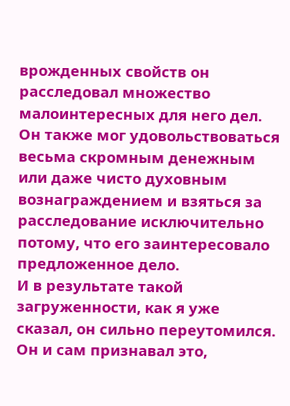врожденных свойств он расследовал множество малоинтересных для него дел.
Он также мог удовольствоваться весьма скромным денежным или даже чисто духовным вознаграждением и взяться за расследование исключительно потому, что его заинтересовало предложенное дело.
И в результате такой загруженности, как я уже сказал, он сильно переутомился.
Он и сам признавал это,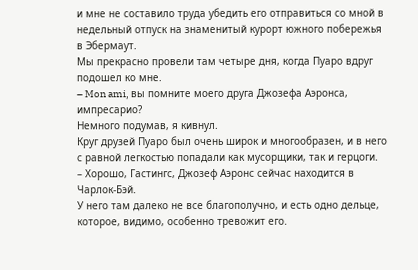и мне не составило труда убедить его отправиться со мной в недельный отпуск на знаменитый курорт южного побережья в Эбермаут.
Мы прекрасно провели там четыре дня, когда Пуаро вдруг подошел ко мне.
– Mon ami, вы помните моего друга Джозефа Аэронса, импресарио?
Немного подумав, я кивнул.
Круг друзей Пуаро был очень широк и многообразен, и в него с равной легкостью попадали как мусорщики, так и герцоги.
– Хорошо, Гастингс, Джозеф Аэронс сейчас находится в Чарлок-Бэй.
У него там далеко не все благополучно, и есть одно дельце, которое, видимо, особенно тревожит его.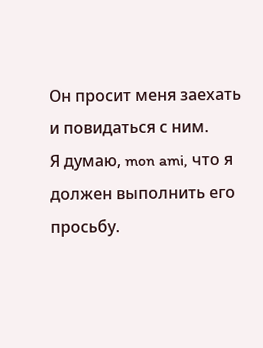Он просит меня заехать и повидаться с ним.
Я думаю, mon ami, что я должен выполнить его просьбу.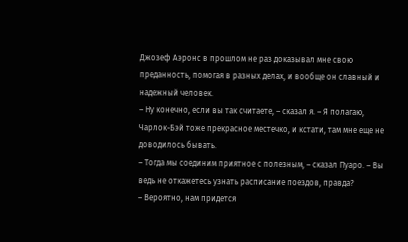Джозеф Аэронс в прошлом не раз доказывал мне свою преданность, помогая в разных делах, и вообще он славный и надежный человек.
– Ну конечно, если вы так считаете, – сказал я. – Я полагаю, Чарлок-Бэй тоже прекрасное местечко, и кстати, там мне еще не доводилось бывать.
– Тогда мы соединим приятное с полезным, – сказал Пуаро. – Вы ведь не откажетесь узнать расписание поездов, правда?
– Вероятно, нам придется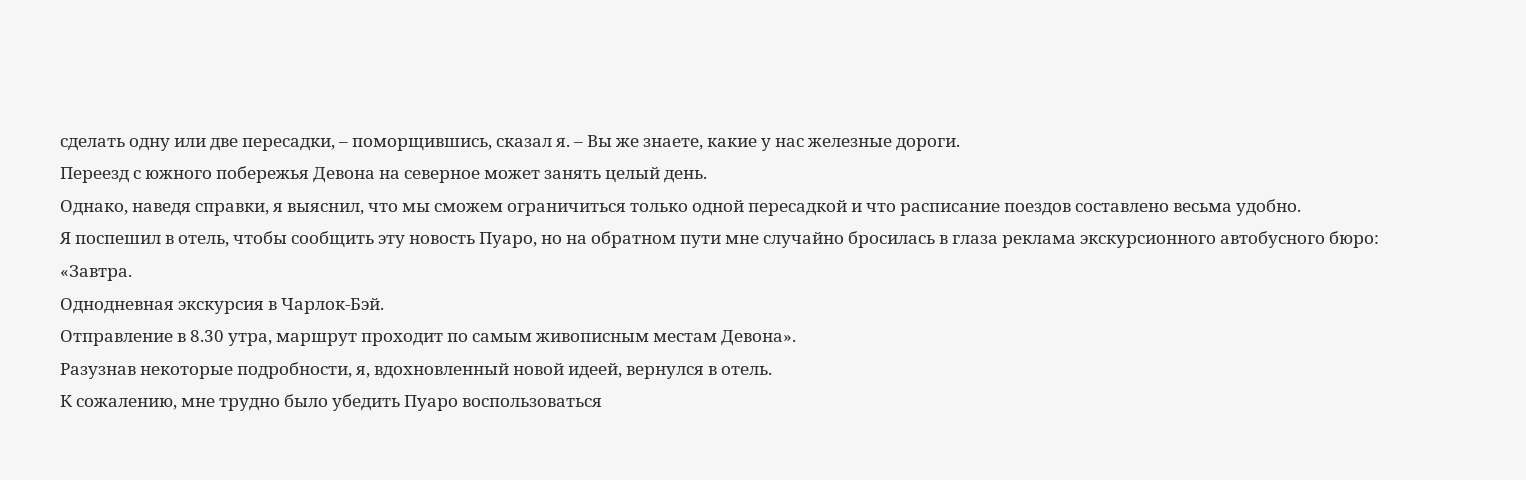сделать одну или две пересадки, – поморщившись, сказал я. – Вы же знаете, какие у нас железные дороги.
Переезд с южного побережья Девона на северное может занять целый день.
Однако, наведя справки, я выяснил, что мы сможем ограничиться только одной пересадкой и что расписание поездов составлено весьма удобно.
Я поспешил в отель, чтобы сообщить эту новость Пуаро, но на обратном пути мне случайно бросилась в глаза реклама экскурсионного автобусного бюро:
«Завтра.
Однодневная экскурсия в Чарлок-Бэй.
Отправление в 8.30 утра, маршрут проходит по самым живописным местам Девона».
Разузнав некоторые подробности, я, вдохновленный новой идеей, вернулся в отель.
К сожалению, мне трудно было убедить Пуаро воспользоваться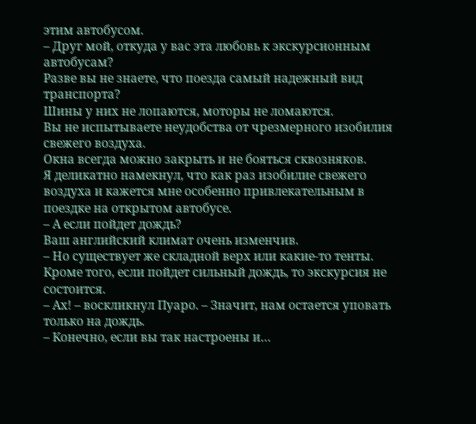этим автобусом.
– Друг мой, откуда у вас эта любовь к экскурсионным автобусам?
Разве вы не знаете, что поезда самый надежный вид транспорта?
Шины у них не лопаются, моторы не ломаются.
Вы не испытываете неудобства от чрезмерного изобилия свежего воздуха.
Окна всегда можно закрыть и не бояться сквозняков.
Я деликатно намекнул, что как раз изобилие свежего воздуха и кажется мне особенно привлекательным в поездке на открытом автобусе.
– А если пойдет дождь?
Ваш английский климат очень изменчив.
– Но существует же складной верх или какие-то тенты.
Кроме того, если пойдет сильный дождь, то экскурсия не состоится.
– Ах! – воскликнул Пуаро. – Значит, нам остается уповать только на дождь.
– Конечно, если вы так настроены и…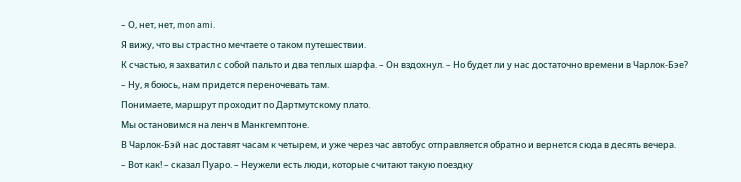– О, нет, нет, mon ami.
Я вижу, что вы страстно мечтаете о таком путешествии.
К счастью, я захватил с собой пальто и два теплых шарфа. – Он вздохнул. – Но будет ли у нас достаточно времени в Чарлок-Бэе?
– Ну, я боюсь, нам придется переночевать там.
Понимаете, маршрут проходит по Дартмутскому плато.
Мы остановимся на ленч в Манкгемптоне.
В Чарлок-Бэй нас доставят часам к четырем, и уже через час автобус отправляется обратно и вернется сюда в десять вечера.
– Вот как! – сказал Пуаро. – Неужели есть люди, которые считают такую поездку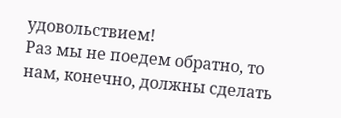удовольствием!
Раз мы не поедем обратно, то нам, конечно, должны сделать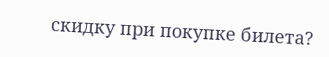скидку при покупке билета?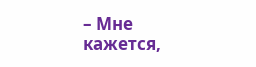– Мне кажется,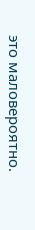это маловероятно.